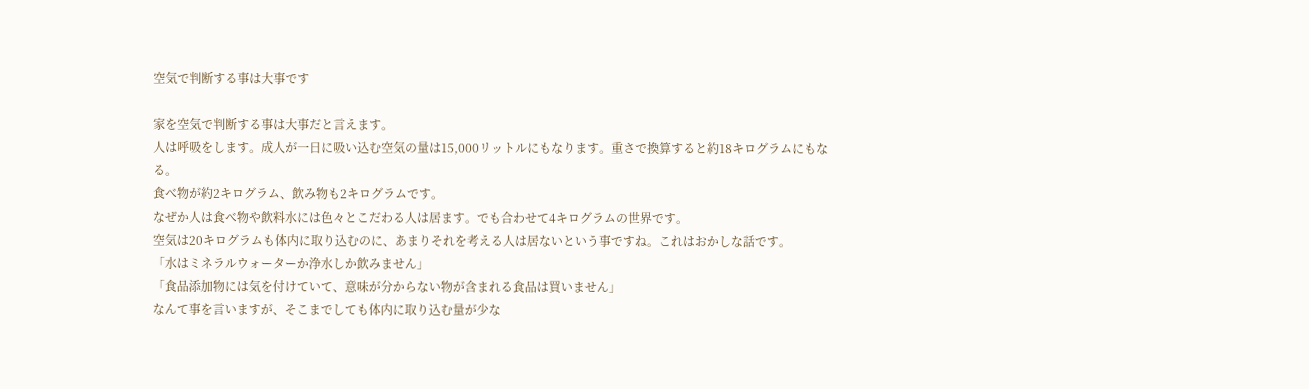空気で判断する事は大事です

家を空気で判断する事は大事だと言えます。
人は呼吸をします。成人が一日に吸い込む空気の量は15,000リットルにもなります。重さで換算すると約18キログラムにもなる。
食べ物が約2キログラム、飲み物も2キログラムです。
なぜか人は食べ物や飲料水には色々とこだわる人は居ます。でも合わせて4キログラムの世界です。
空気は20キログラムも体内に取り込むのに、あまりそれを考える人は居ないという事ですね。これはおかしな話です。
「水はミネラルウォーターか浄水しか飲みません」
「食品添加物には気を付けていて、意味が分からない物が含まれる食品は買いません」
なんて事を言いますが、そこまでしても体内に取り込む量が少な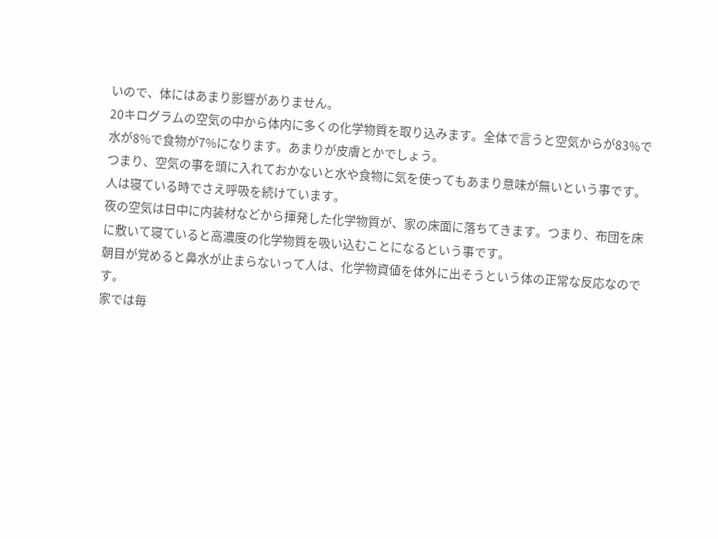いので、体にはあまり影響がありません。
20キログラムの空気の中から体内に多くの化学物質を取り込みます。全体で言うと空気からが83%で水が8%で食物が7%になります。あまりが皮膚とかでしょう。
つまり、空気の事を頭に入れておかないと水や食物に気を使ってもあまり意味が無いという事です。
人は寝ている時でさえ呼吸を続けています。
夜の空気は日中に内装材などから揮発した化学物質が、家の床面に落ちてきます。つまり、布団を床に敷いて寝ていると高濃度の化学物質を吸い込むことになるという事です。
朝目が覚めると鼻水が止まらないって人は、化学物資値を体外に出そうという体の正常な反応なのです。
家では毎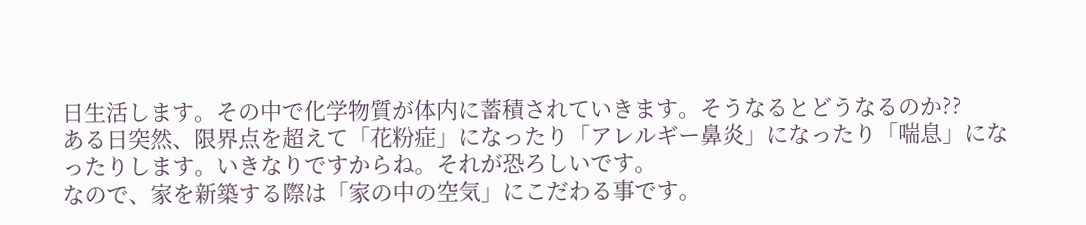日生活します。その中で化学物質が体内に蓄積されていきます。そうなるとどうなるのか??
ある日突然、限界点を超えて「花粉症」になったり「アレルギー鼻炎」になったり「喘息」になったりします。いきなりですからね。それが恐ろしいです。
なので、家を新築する際は「家の中の空気」にこだわる事です。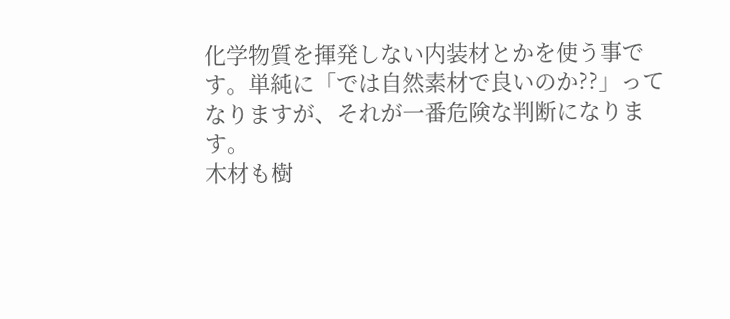化学物質を揮発しない内装材とかを使う事です。単純に「では自然素材で良いのか??」ってなりますが、それが一番危険な判断になります。
木材も樹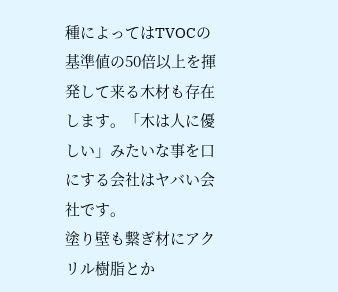種によってはTVOCの基準値の50倍以上を揮発して来る木材も存在します。「木は人に優しい」みたいな事を口にする会社はヤバい会社です。
塗り壁も繋ぎ材にアクリル樹脂とか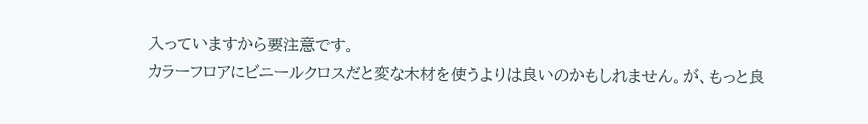入っていますから要注意です。
カラーフロアにビニールクロスだと変な木材を使うよりは良いのかもしれません。が、もっと良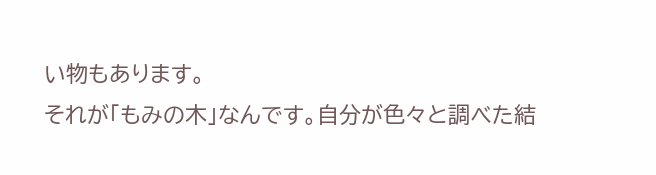い物もあります。
それが「もみの木」なんです。自分が色々と調べた結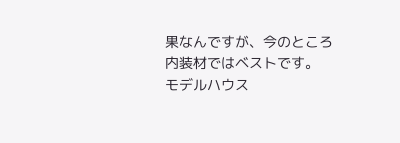果なんですが、今のところ内装材ではベストです。
モデルハウス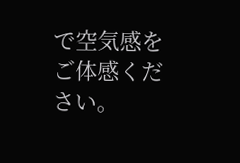で空気感をご体感ください。